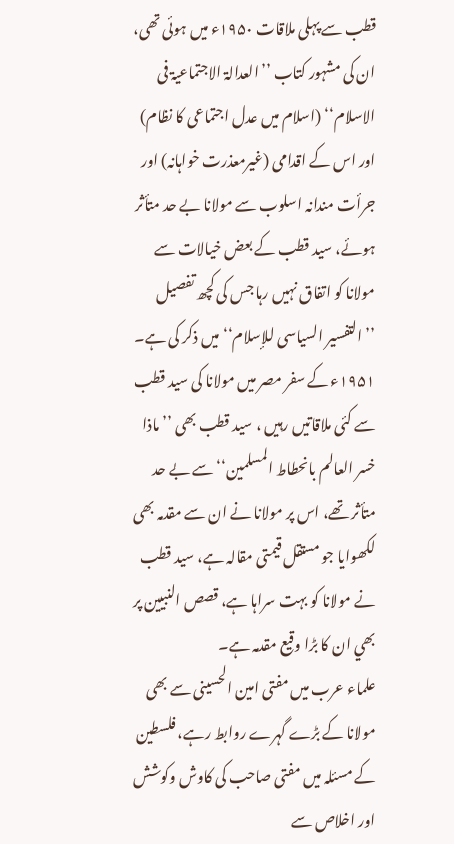قطب سے پہلی ملاقات ۱۹۵۰ء میں ہوئی تھی، ان کی مشہور کتاب ’’العدالۃ الاجتماعیۃ فی الاسلام‘‘ (اسلام میں عدل اجتماعی کا نظام) اور اس کے اقدامی (غیرمعذرت خواہانہ) اور جرأت مندانہ اسلوب سے مولانا بے حد متأثر ہوئے، سید قطب کے بعض خیالات سے مولانا کو اتفاق نہیں رہا جس کی کچھ تفصیل ’’التفسیر السیاسی للإسلام‘‘ میں ذکر کی ہے۔ ۱۹۵۱ء کے سفر مصر میں مولانا کی سید قطب سے کئی ملاقاتیں رہیں ، سید قطب بھی ’’ماذا خسر العالم بانحطاط المسلمین‘‘ سے بے حد متأثر تھے، اس پر مولانا نے ان سے مقدمہ بھی لکھوایا جو مستقل قیمتی مقالہ ہے، سید قطب نے مولانا کو بہت سراہا ہے، قصص النبیین پر بھي ان کا بڑا وقیع مقدمہ ہے۔
علماء عرب میں مفتی امین الحسینی سے بھی مولانا کے بڑے گہرے روابط رہے، فلسطین کے مسئلہ میں مفتی صاحب کی کاوش وکوشش اور اخلاص سے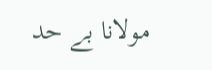مولانا بے حد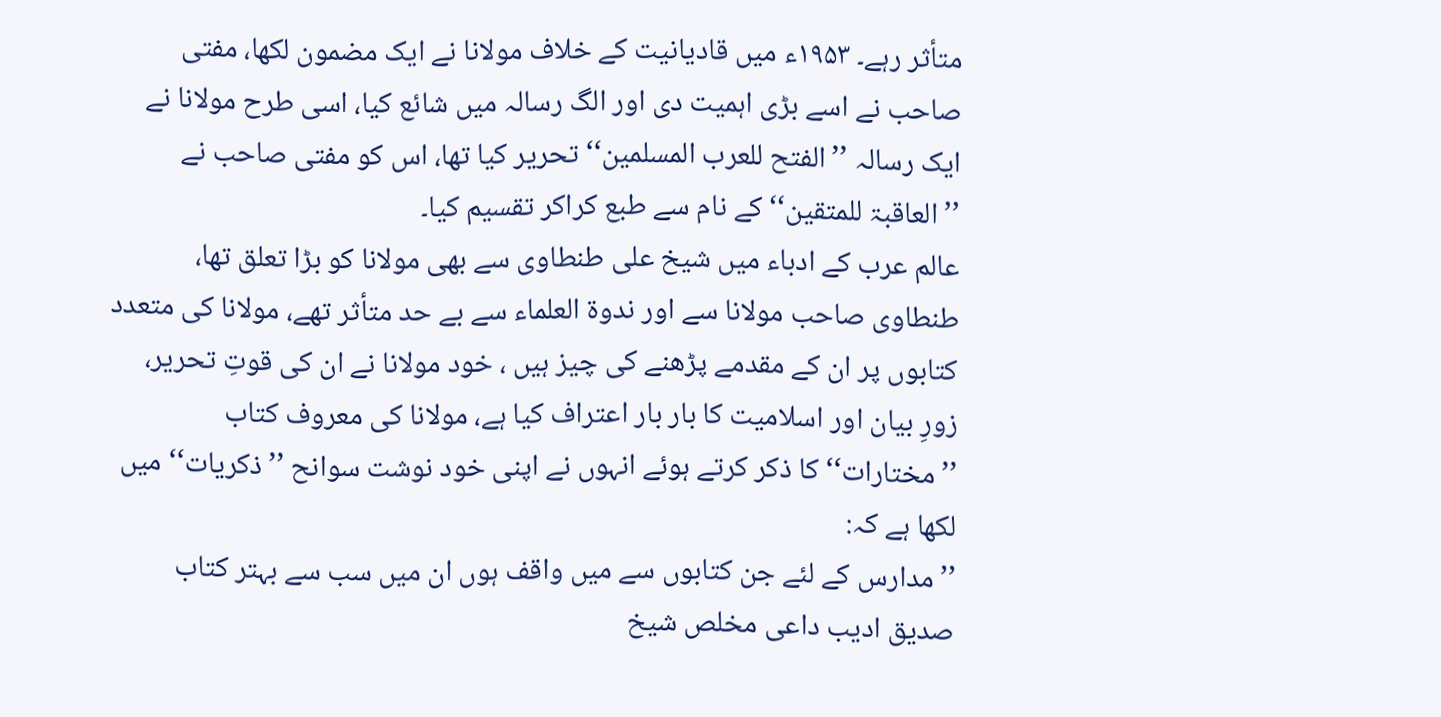متأثر رہے۔ ۱۹۵۳ء میں قادیانیت کے خلاف مولانا نے ایک مضمون لکھا، مفتی صاحب نے اسے بڑی اہمیت دی اور الگ رسالہ میں شائع کیا، اسی طرح مولانا نے ایک رسالہ ’’الفتح للعرب المسلمین‘‘ تحریر کیا تھا، اس کو مفتی صاحب نے ’’العاقبۃ للمتقین‘‘ کے نام سے طبع کراکر تقسیم کیا۔
عالم عرب کے ادباء میں شیخ علی طنطاوی سے بھی مولانا کو بڑا تعلق تھا، طنطاوی صاحب مولانا سے اور ندوۃ العلماء سے بے حد متأثر تھے، مولانا کی متعدد کتابوں پر ان کے مقدمے پڑھنے کی چیز ہیں ، خود مولانا نے ان کی قوتِ تحریر، زورِ بیان اور اسلامیت کا بار بار اعتراف کیا ہے، مولانا کی معروف کتاب ’’مختارات‘‘ کا ذکر کرتے ہوئے انہوں نے اپنی خود نوشت سوانح ’’ذکریات‘‘ میں لکھا ہے کہ:
’’مدارس کے لئے جن کتابوں سے میں واقف ہوں ان میں سب سے بہتر کتاب صدیق ادیب داعی مخلص شیخ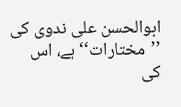ابوالحسن علی ندوی کی ’’مختارات‘‘ ہے، اس کی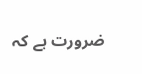ضرورت ہے کہ